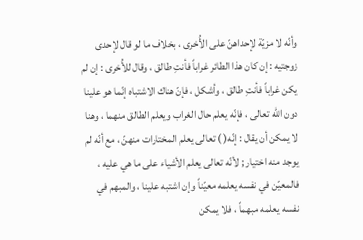وأنّه لا مزيّة لإحداهنّ على الأُخرى ، بخلاف ما لو قال لإحدى زوجتيه : إن كان هذا الطائر غراباً فأنتِ طالق ، وقال للأُخرى : إن لم يكن غراباً فأنتِ طالق ، وأشكل ، فإنّ هناك الاشتباه إنّما هو علينا دون الله تعالى ، فإنّه يعلم حال الغراب ويعلم الطالق منهما ، وهنا لا يمكن أن يقال : إنّه( ) تعالى يعلم المختارات منهنّ ، مع أنّه لم يوجد منه اختيار ; لأنّه تعالى يعلم الأشياء على ما هي عليه ، فالمعيّن في نفسه يعلمه معيّناً وإن اشتبه علينا ، والمبهم في نفسه يعلمه مبهماً ، فلا يمكن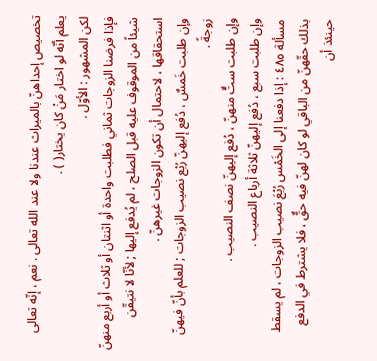تخصيص إحداهنّ بالميراث عندنا ولا عند الله تعالى . نعم ، إنّه تعالى يعلم أنّه لو اختار مَنْ كان يختار( ) .
لكن المشهور : الأوّل .
فإذا فرضنا الزوجات ثماني فطلبت واحدة أو اثنتان أو ثلاث أو أربع منهنّ شيئاً من الموقوف عليه قبل الصلح ، لم يُدفع إليها ; لأنّا لا نتيقّن استحقاقها ، لاحتمال أن تكون الزوجات غيرهنّ .
وإن طلبت خَمسٌ ، دُفع إليهنّ رُبْع نصيب الزوجات ; للعلم بأنّ فيهنّ زوجةً .
وإن طلبت ستٌّ منهنّ ، دُفع إليهنّ نصف النصيب .
وإن طلبت سبع ، دُفع إليهنّ ثلاثة أرباع النصيب .
مسألة ٤٨٥ : إذا دفعنا إلى الخَمْس رُبْعَ نصيب الزوجات ، لم يسقط بذلك حقّهنّ من الباقي لو كان لهنّ فيه حقٌّ ، فلا يشترط في الدفع حينئذ أن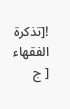![تذكرة الفقهاء [ ج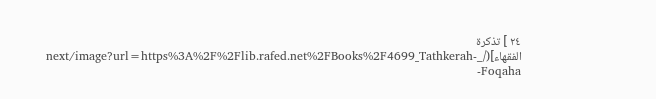٢٤ ] تذكرة الفقهاء](/_next/image?url=https%3A%2F%2Flib.rafed.net%2FBooks%2F4699_Tathkerah-Foqaha-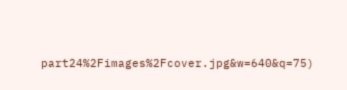part24%2Fimages%2Fcover.jpg&w=640&q=75)